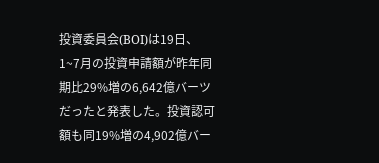投資委員会(BOI)は19日、1~7月の投資申請額が昨年同期比29%増の6,642億バーツだったと発表した。投資認可額も同19%増の4,902億バー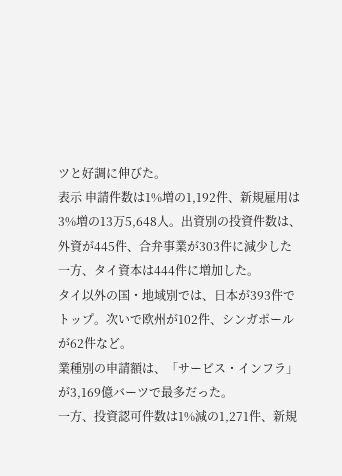ツと好調に伸びた。
表示 申請件数は1%増の1,192件、新規雇用は3%増の13万5,648人。出資別の投資件数は、外資が445件、合弁事業が303件に減少した一方、タイ資本は444件に増加した。
タイ以外の国・地域別では、日本が393件でトップ。次いで欧州が102件、シンガポールが62件など。
業種別の申請額は、「サービス・インフラ」が3,169億バーツで最多だった。
一方、投資認可件数は1%減の1,271件、新規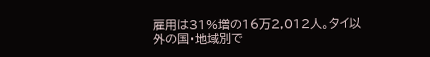雇用は31%増の16万2,012人。タイ以外の国・地域別で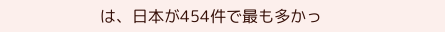は、日本が454件で最も多かっ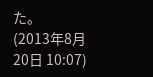た。
(2013年8月20日 10:07)